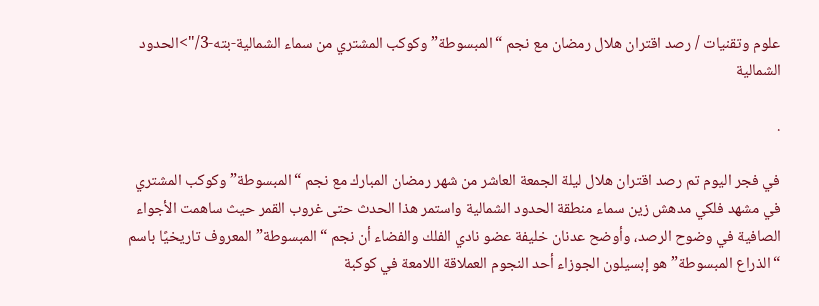علوم وتقنيات / رصد اقتران هلال رمضان مع نجم “المبسوطة” وكوكب المشتري من سماء الشمالية-بته-3/">الحدود الشمالية

.

في فجر اليوم تم رصد اقتران هلال ليلة الجمعة العاشر من شهر رمضان المبارك مع نجم “المبسوطة” وكوكب المشتري في مشهد فلكي مدهش زين سماء منطقة الحدود الشمالية واستمر هذا الحدث حتى غروب القمر حيث ساهمت الأجواء الصافية في وضوح الرصد، وأوضح عدنان خليفة عضو نادي الفلك والفضاء أن نجم “المبسوطة” المعروف تاريخيًا باسم “الذراع المبسوطة” هو إبسيلون الجوزاء أحد النجوم العملاقة اللامعة في كوكبة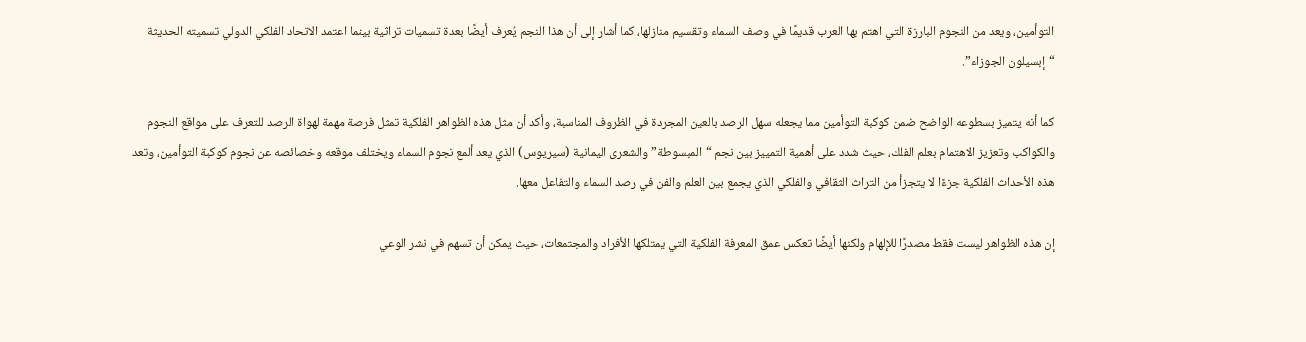التوأمين، ويعد من النجوم البارزة التي اهتم بها العرب قديمًا في وصف السماء وتقسيم منازلها، كما أشار إلى أن هذا النجم يُعرف أيضًا بعدة تسميات تراثية بينما اعتمد الاتحاد الفلكي الدولي تسميته الحديثة “إبسيلون الجوزاء”.

كما أنه يتميز بسطوعه الواضح ضمن كوكبة التوأمين مما يجعله سهل الرصد بالعين المجردة في الظروف المناسبة، وأكد أن مثل هذه الظواهر الفلكية تمثل فرصة مهمة لهواة الرصد للتعرف على مواقع النجوم والكواكب وتعزيز الاهتمام بعلم الفلك، حيث شدد على أهمية التمييز بين نجم “المبسوطة” والشعرى اليمانية (سيريوس) الذي يعد ألمع نجوم السماء ويختلف موقعه وخصائصه عن نجوم كوكبة التوأمين، وتعد هذه الأحداث الفلكية جزءًا لا يتجزأ من التراث الثقافي والفلكي الذي يجمع بين العلم والفن في رصد السماء والتفاعل معها.

إن هذه الظواهر ليست فقط مصدرًا للإلهام ولكنها أيضًا تعكس عمق المعرفة الفلكية التي يمتلكها الأفراد والمجتمعات، حيث يمكن أن تسهم في نشر الوعي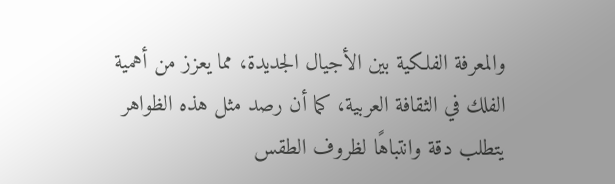والمعرفة الفلكية بين الأجيال الجديدة، مما يعزز من أهمية الفلك في الثقافة العربية، كما أن رصد مثل هذه الظواهر يتطلب دقة وانتباهًا لظروف الطقس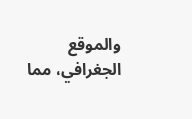والموقع الجغرافي، مما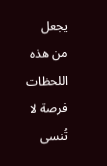يجعل من هذه اللحظات فرصة لا تُنسى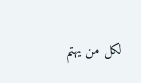لكل من يهتم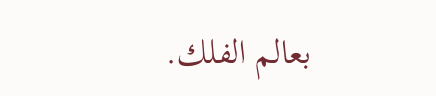بعالم الفلك.